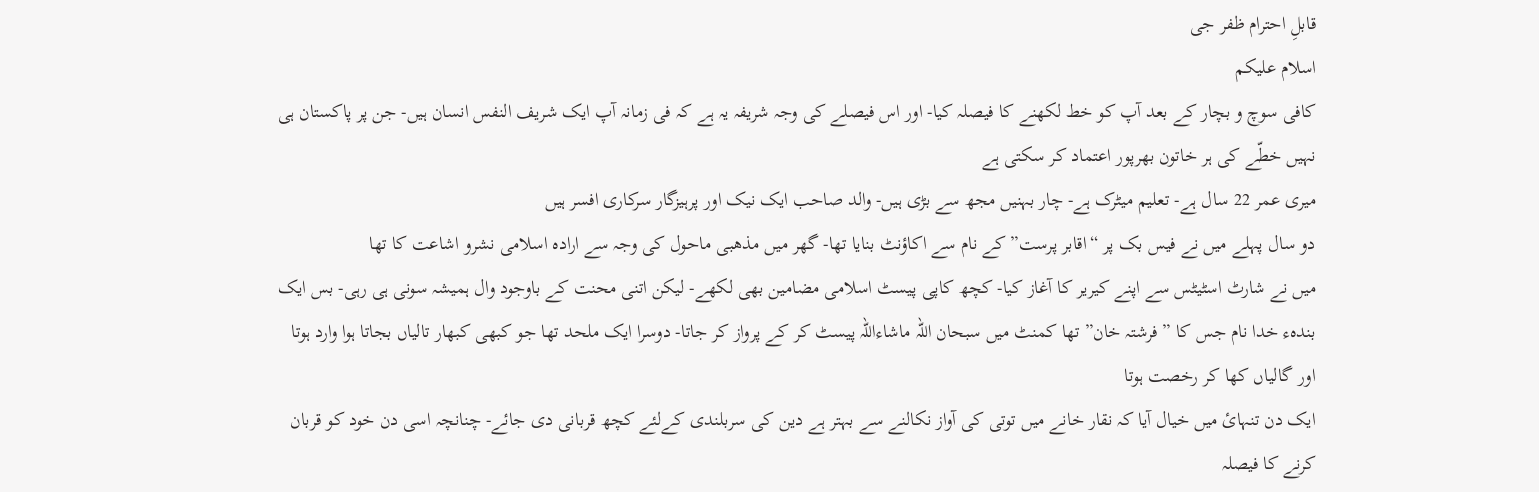قابلِ احترام ظفر جی
اسلام علیکم
کافی سوچ و بچار کے بعد آپ کو خط لکھنے کا فیصلہ کیا- اور اس فیصلے کی وجہ شریفہ یہ ہے کہ فی زمانہ آپ ایک شریف النفس انسان ہیں- جن پر پاکستان ہی نہیں خطّے کی ہر خاتون بھرپور اعتماد کر سکتی ہے
میری عمر 22 سال ہے- تعلیم میٹرک ہے- چار بہنیں مجھ سے بڑی ہیں- والد صاحب ایک نیک اور پرہیزگار سرکاری افسر ہیں
دو سال پہلے میں نے فیس بک پر “اقابر پرست” کے نام سے اکاؤنٹ بنایا تھا- گھر میں مذھبی ماحول کی وجہ سے ارادہ اسلامی نشرو اشاعت کا تھا
میں نے شارٹ اسٹیٹس سے اپنے کیریر کا آغاز کیا- کچھ کاپی پیسٹ اسلامی مضامین بھی لکھے- لیکن اتنی محنت کے باوجود وال ہمیشہ سونی ہی رہی- بس ایک بندہء خدا نام جس کا ” فرشتہ خان” تھا کمنٹ میں سبحان اللہ ماشاءاللہ پیسٹ کر کے پرواز کر جاتا- دوسرا ایک ملحد تھا جو کبھی کبھار تالیاں بجاتا ہوا وارد ہوتا اور گالیاں کھا کر رخصت ہوتا
ایک دن تنہائ میں خیال آیا کہ نقار خانے میں توتی کی آواز نکالنے سے بہتر ہے دین کی سربلندی کےلئے کچھ قربانی دی جائے- چنانچہ اسی دن خود کو قربان کرنے کا فیصلہ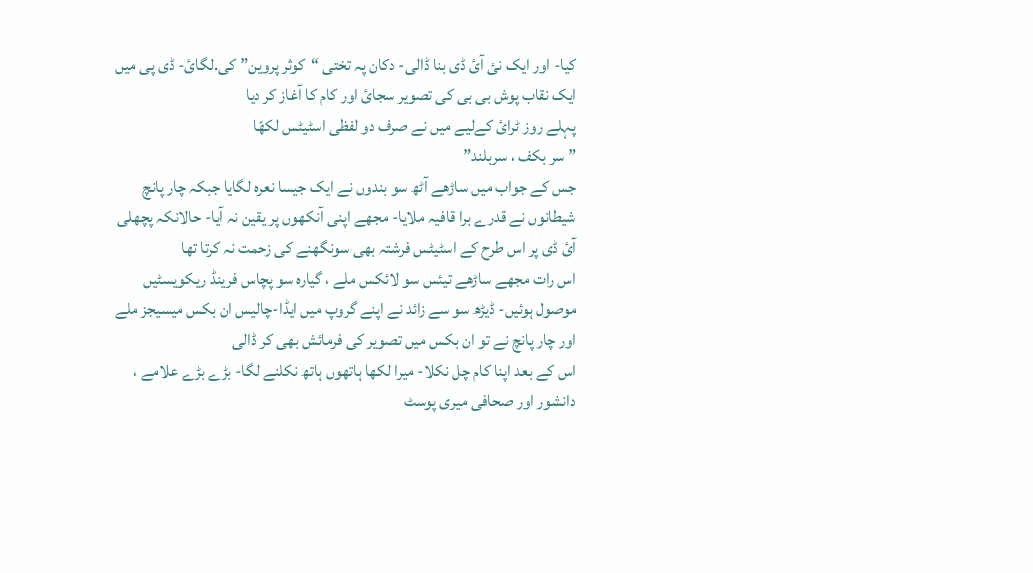کیا- اور ایک نئ آئ ڈی بنا ڈالی- دکان پہ تختی “کوثر پروین” کی.لگائ- ڈی پی میں ایک نقاب پوش بی بی کی تصویر سجائ اور کام کا آغاز کر دیا
پہلے روز ٹرائ کےلیے میں نے صرف دو لفظی اسٹیٹس لکھّا
” سر بکف ، سربلند”
جس کے جواب میں ساڑھے آٹھ سو بندوں نے ایک جیسا نعرہ لگایا جبکہ چار پانچ شیطانوں نے قدرے برا قافیہ ملایا- مجھے اپنی آنکھوں پر یقین نہ آیا- حالانکہ پچھلی آئ ڈی پر اس طرح کے اسٹیٹس فرشتہ بھی سونگھنے کی زحمت نہ کرتا تھا
اس رات مجھے ساڑھے تیئس سو لائکس ملے ، گیارہ سو پچاس فرینڈ ریکویسٹیں موصول ہوئیں- ڈیڑھ سو سے زائد نے اپنے گروپ میں ایڈا-چالیس ان بکس میسیجز ملے اور چار پانچ نے تو ان بکس میں تصویر کی فرمائش بھی کر ڈالی
اس کے بعد اپنا کام چل نکلا- میرا لکھا ہاتھوں ہاتھ نکلنے لگا- بڑے بڑے علامے ، دانشور اور صحافی میری پوسٹ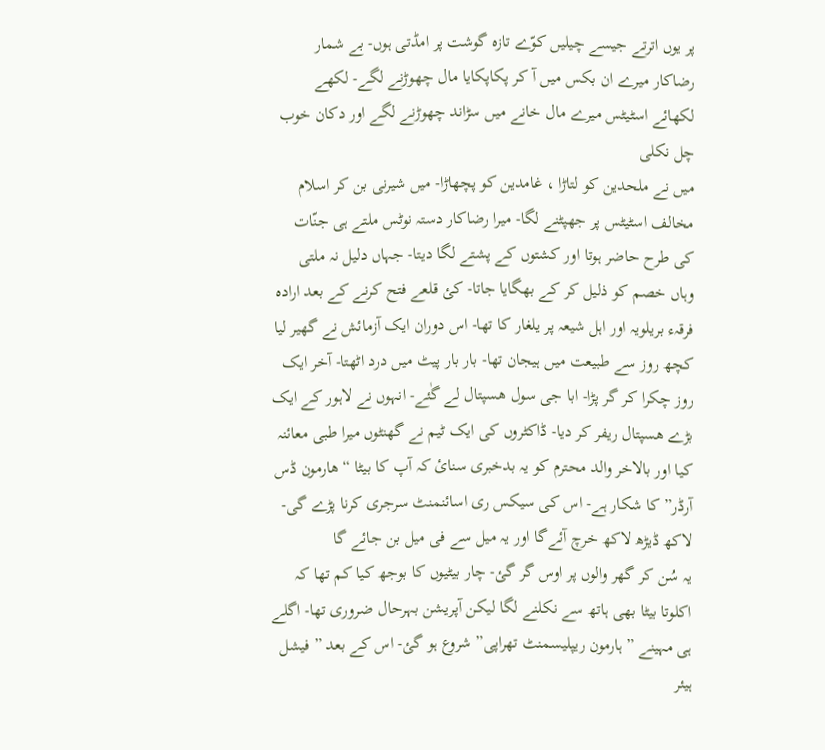پر یوں اترتے جیسے چیلیں کوّے تازہ گوشت پر امڈتی ہوں- بے شمار رضاکار میرے ان بکس میں آ کر پکاپکایا مال چھوڑنے لگے- لکھے لکھائے اسٹیٹس میرے مال خانے میں سڑاند چھوڑنے لگے اور دکان خوب چل نکلی
میں نے ملحدین کو لتاڑا ، غامدین کو پچھاڑا- میں شیرنی بن کر اسلام مخالف اسٹیٹس پر جھپٹنے لگا- میرا رضاکار دستہ نوٹس ملتے ہی جنّات کی طرح حاضر ہوتا اور کشتوں کے پشتے لگا دیتا- جہاں دلیل نہ ملتی وہاں خصم کو ذلیل کر کے بھگایا جاتا- کئ قلعے فتح کرنے کے بعد ارادہ فرقہء بریلویہ اور اہل شیعہ پر یلغار کا تھا- اس دوران ایک آزمائش نے گھیر لیا
کچھ روز سے طبیعت میں ہیجان تھا- بار بار پیٹ میں درد اٹھتا- آخر ایک روز چکرا کر گر پڑا- ابا جی سول ھسپتال لے گٰئے- انہوں نے لاہور کے ایک بڑے ھسپتال ریفر کر دیا- ڈاکٹروں کی ایک ٹیم نے گھنٹوں میرا طبی معائنہ کیا اور بالاخر والد محترم کو یہ بدخبری سنائ کہ آپ کا بیٹا “ھارمون ڈس آرڈر” کا شکار ہے- اس کی سیکس ری اسائنمنٹ سرجری کرنا پڑے گی- لاکھ ڈیڑھ لاکھ خرچ آئےگا اور یہ میل سے فی میل بن جائے گا
یہ سُن کر گھر والوں پر اوس گر گئ- چار بیٹیوں کا بوجھ کیا کم تھا کہ اکلوتا بیٹا بھی ہاتھ سے نکلنے لگا لیکن آپریشن بہرحال ضروری تھا- اگلے ہی مہینے ” ہارمون ریپلیسمنٹ تھراپی” شروع ہو گئ- اس کے بعد ” فیشل ہیئر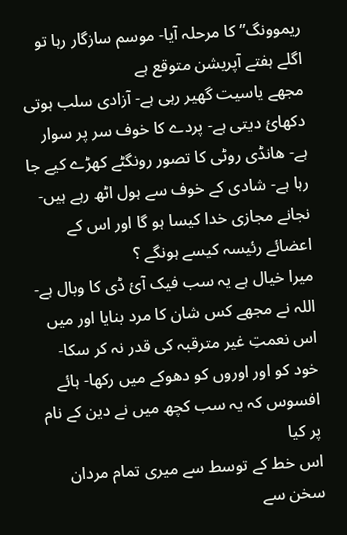ریموونگ” کا مرحلہ آیا- موسم سازگار رہا تو اگلے ہفتے آپریشن متوقع ہے
مجھے یاسیت گھیر رہی ہے- آزادی سلب ہوتی دکھائ دیتی ہے- پردے کا خوف سر پر سوار ہے- ھانڈی روٹی کا تصور رونگٹے کھڑے کیے جا رہا ہے- شادی کے خوف سے ہول اٹھ رہے ہیں- نجانے مجازی خدا کیسا ہو گا اور اس کے اعضائے رئیسہ کیسے ہونگے ؟
میرا خیال ہے یہ سب فیک آئ ڈی کا وبال ہے- اللہ نے مجھے کس شان کا مرد بنایا اور میں اس نعمتِ غیر مترقبہ کی قدر نہ کر سکا- خود کو اور اوروں کو دھوکے میں رکھا- ہائے افسوس کہ یہ سب کچھ میں نے دین کے نام پر کیا
اس خط کے توسط سے میری تمام مردان سخن سے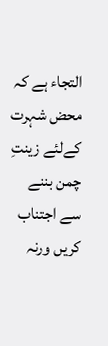التجاء ہے کہ محض شہرت کےلئے زینتِ چمن بننے سے اجتناب کریں ورنہ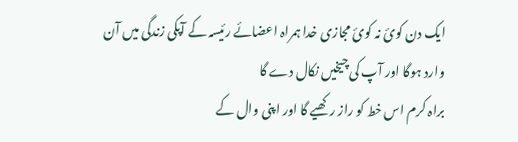ایک دن کوئ نہ کوئ مجازی خدا ہمراہ اعضائے رئیسہ کے آپکی زندگی میں آن وارد ہوگا اور آپ کی چیخیں نکال دے گا
براہ کرم اس خط کو راز رکھیے گا اور اپنی وال کے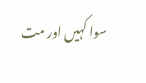سوا کہیں اور مت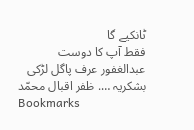ٹانکیے گا
فقط آپ کا دوست
عبدالغفور عرف پاگل لڑکی
بشکریہ …. ظفر اقبال محمّد
Bookmarks